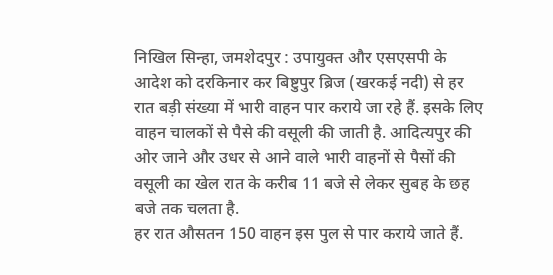निखिल सिन्हा, जमशेदपुर : उपायुक्त और एसएसपी के आदेश को दरकिनार कर बिष्टुपुर ब्रिज (खरकई नदी) से हर रात बड़ी संख्या में भारी वाहन पार कराये जा रहे हैं. इसके लिए वाहन चालकों से पैसे की वसूली की जाती है. आदित्यपुर की ओर जाने और उधर से आने वाले भारी वाहनों से पैसों की वसूली का खेल रात के करीब 11 बजे से लेकर सुबह के छह बजे तक चलता है.
हर रात औसतन 150 वाहन इस पुल से पार कराये जाते हैं.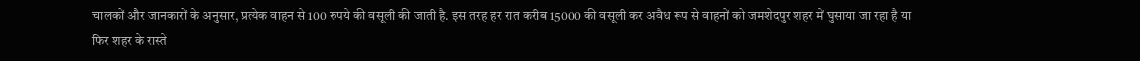चालकों और जानकारों के अनुसार, प्रत्येक वाहन से 100 रुपये की वसूली की जाती है. इस तरह हर रात करीब 15000 की वसूली कर अवैध रूप से वाहनों को जमशेदपुर शहर में घुसाया जा रहा है या फिर शहर के रास्ते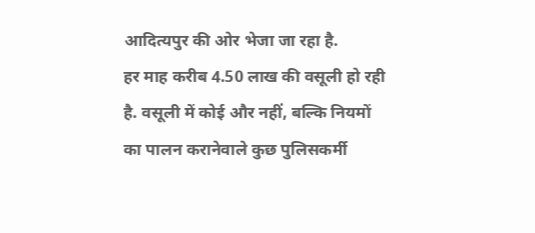आदित्यपुर की ओर भेजा जा रहा है.
हर माह करीब 4.50 लाख की वसूली हो रही है. वसूली में कोई और नहीं, बल्कि नियमों का पालन करानेवाले कुछ पुलिसकर्मी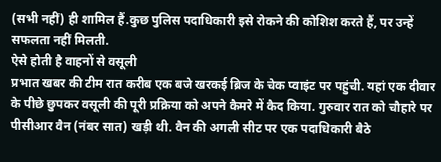(सभी नहीं) ही शामिल हैं.कुछ पुलिस पदाधिकारी इसे रोकने की कोशिश करते हैं, पर उन्हें सफलता नहीं मिलती.
ऐसे होती है वाहनों से वसूली
प्रभात खबर की टीम रात करीब एक बजे खरकई ब्रिज के चेक प्वाइंट पर पहुंची. यहां एक दीवार के पीछे छुपकर वसूली की पूरी प्रक्रिया को अपने कैमरे में कैद किया. गुरुवार रात को चौहारे पर पीसीआर वैन (नंबर सात) खड़ी थी. वैन की अगली सीट पर एक पदाधिकारी बैठे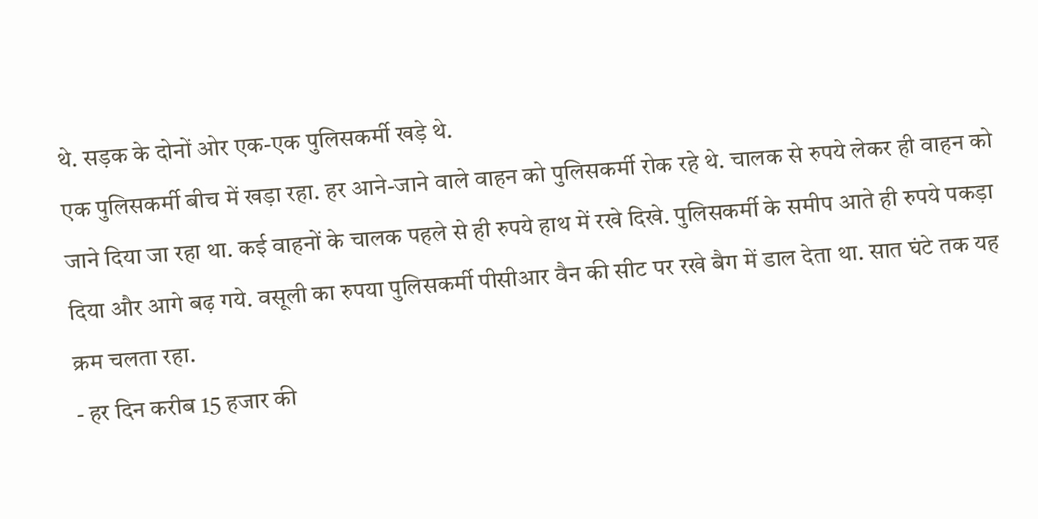थे. सड़क के दोनों ओर एक-एक पुलिसकर्मी खड़े थे.
एक पुलिसकर्मी बीच में खड़ा रहा. हर आने-जाने वाले वाहन को पुलिसकर्मी रोक रहे थे. चालक से रुपये लेकर ही वाहन को जाने दिया जा रहा था. कई वाहनों के चालक पहले से ही रुपये हाथ में रखे दिखे. पुलिसकर्मी के समीप आते ही रुपये पकड़ा दिया और आगे बढ़ गये. वसूली का रुपया पुलिसकर्मी पीसीआर वैन की सीट पर रखे बैग में डाल देता था. सात घंटे तक यह क्रम चलता रहा.
- हर दिन करीब 15 हजार की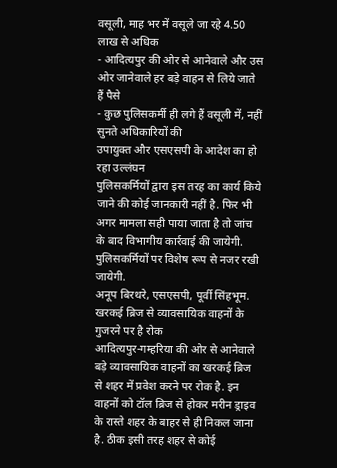वसूली, माह भर में वसूले जा रहे 4.50 लाख से अधिक
- आदित्यपुर की ओर से आनेवाले और उस ओर जानेवाले हर बड़े वाहन से लिये जाते हैं पैसे
- कुछ पुलिसकर्मी ही लगे हैं वसूली में, नहीं सुनते अधिकारियों की
उपायुक्त और एसएसपी के आदेश का हो रहा उल्लंघन
पुलिसकर्मियों द्वारा इस तरह का कार्य किये जाने की कोई जानकारी नहीं है. फिर भी अगर मामला सही पाया जाता है तो जांच के बाद विभागीय कार्रवाई की जायेगी. पुलिसकर्मियों पर विशेष रूप से नजर रखी जायेगी.
अनूप बिरथरे, एसएसपी, पूर्वी सिंहभूम.
खरकई ब्रिज से व्यावसायिक वाहनों के गुजरने पर है रोक
आदित्यपुर-गम्हरिया की ओर से आनेवाले बड़े व्यावसायिक वाहनों का खरकई ब्रिज से शहर में प्रवेश करने पर रोक है. इन वाहनों को टॉल ब्रिज से होकर मरीन ड्राइव के रास्ते शहर के बाहर से ही निकल जाना है. ठीक इसी तरह शहर से कोई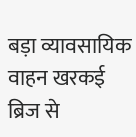बड़ा व्यावसायिक वाहन खरकई ब्रिज से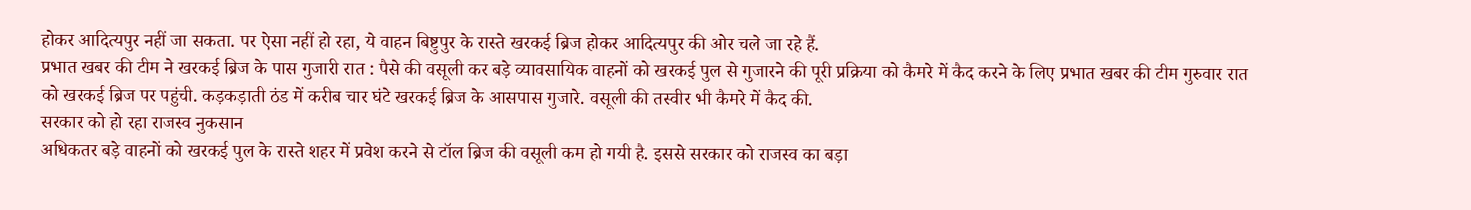होकर आदित्यपुर नहीं जा सकता. पर ऐसा नहीं हो रहा, ये वाहन बिष्टुपुर के रास्ते खरकई ब्रिज होकर आदित्यपुर की ओर चले जा रहे हैं.
प्रभात खबर की टीम ने खरकई ब्रिज के पास गुजारी रात : पैसे की वसूली कर बड़े व्यावसायिक वाहनों को खरकई पुल से गुजारने की पूरी प्रक्रिया को कैमरे में कैद करने के लिए प्रभात खबर की टीम गुरुवार रात को खरकई ब्रिज पर पहुंची. कड़कड़ाती ठंड में करीब चार घंटे खरकई ब्रिज के आसपास गुजारे. वसूली की तस्वीर भी कैमरे में कैद की.
सरकार को हो रहा राजस्व नुकसान
अधिकतर बड़े वाहनों को खरकई पुल के रास्ते शहर में प्रवेश करने से टॉल ब्रिज की वसूली कम हो गयी है. इससे सरकार को राजस्व का बड़ा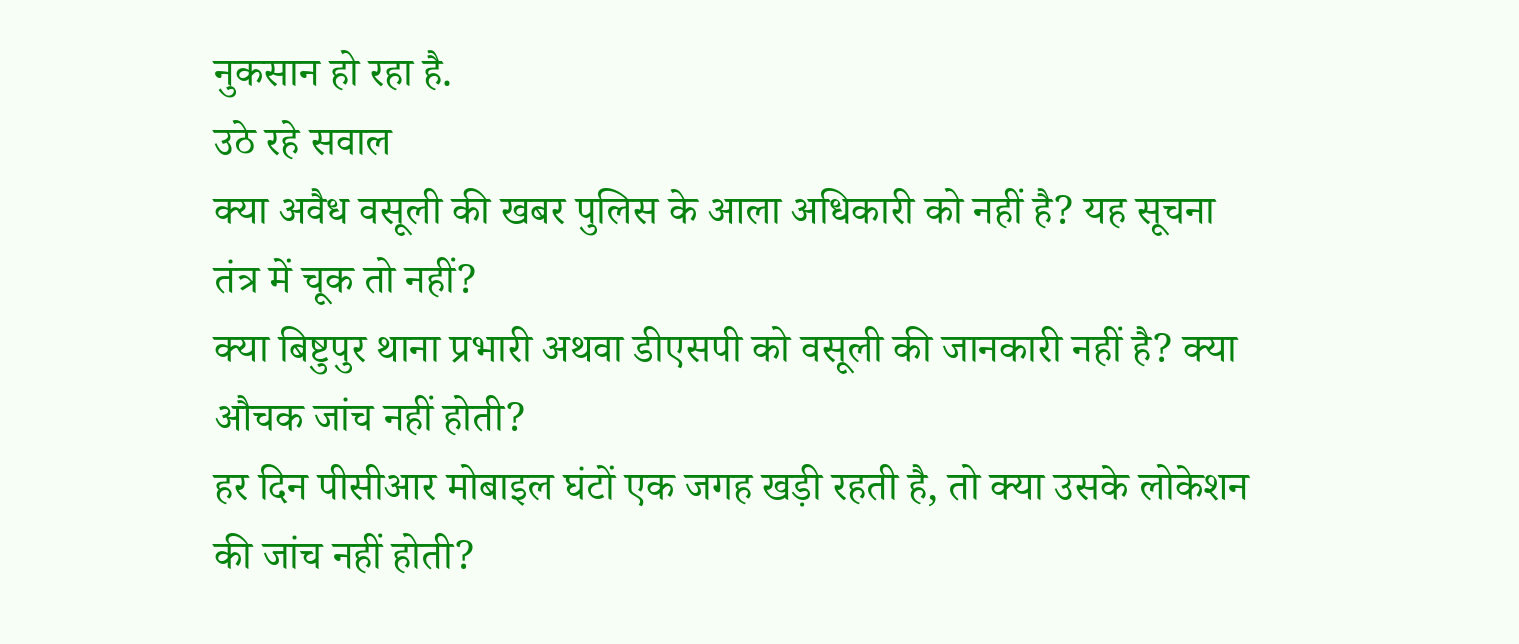नुकसान हो रहा है.
उठे रहे सवाल
क्या अवैध वसूली की खबर पुलिस के आला अधिकारी को नहीं है? यह सूचना तंत्र में चूक तो नहीं?
क्या बिष्टुपुर थाना प्रभारी अथवा डीएसपी को वसूली की जानकारी नहीं है? क्या औचक जांच नहीं होती?
हर दिन पीसीआर मोबाइल घंटों एक जगह खड़ी रहती है, तो क्या उसके लोकेशन की जांच नहीं होती?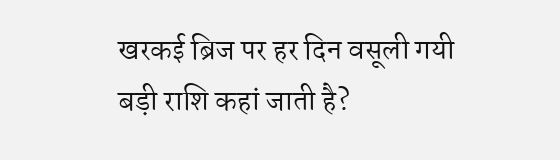खरकई ब्रिज पर हर दिन वसूली गयी बड़ी राशि कहां जाती है?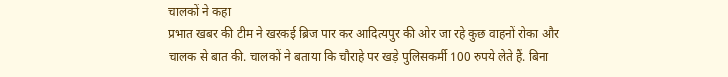चालकों ने कहा
प्रभात खबर की टीम ने खरकई ब्रिज पार कर आदित्यपुर की ओर जा रहे कुछ वाहनों रोका और चालक से बात की. चालकों ने बताया कि चौराहे पर खड़े पुलिसकर्मी 100 रुपये लेते हैं. बिना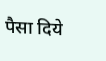पैसा दिये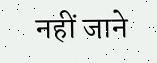नहीं जाने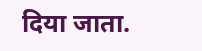दिया जाता.